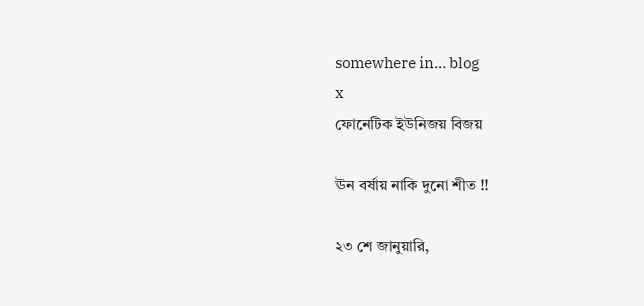somewhere in... blog
x
ফোনেটিক ইউনিজয় বিজয়

ঊন বর্ষায় নাকি দুনো শীত !!

২৩ শে জানুয়ারি,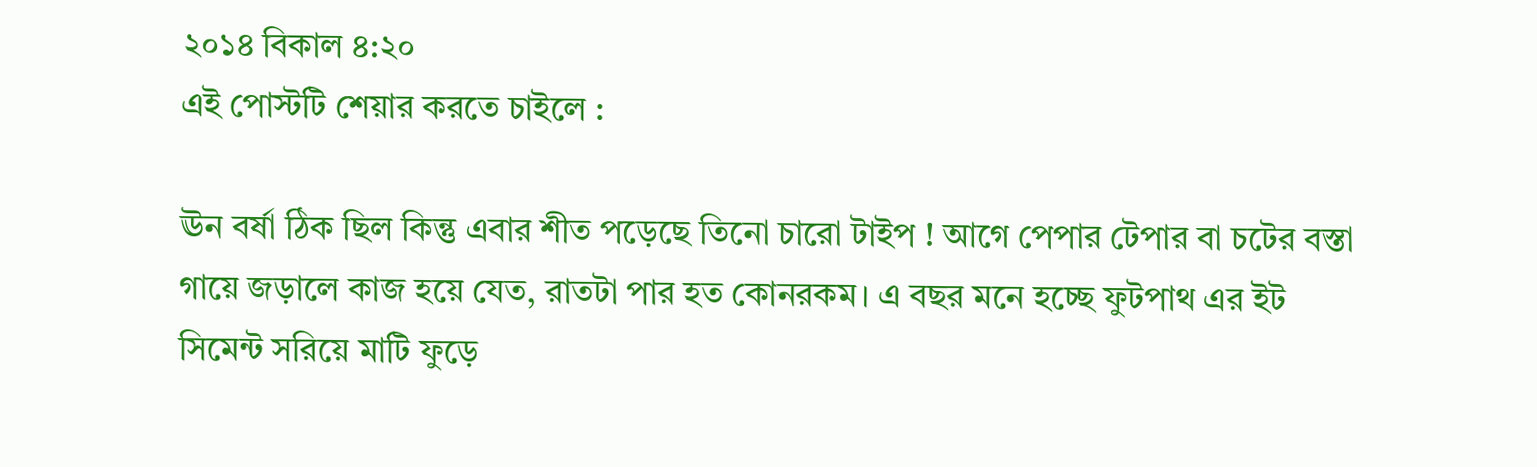২০১৪ বিকাল ৪:২০
এই পোস্টটি শেয়ার করতে চাইলে :

ঊন বর্ষা ঠিক ছিল কিন্তু এবার শীত পড়েছে তিনো চারো টাইপ ! আগে পেপার টেপার বা চটের বস্তা গায়ে জড়ালে কাজ হয়ে যেত, রাতটা পার হত কোনরকম। এ বছর মনে হচ্ছে ফুটপাথ এর ইট সিমেন্ট সরিয়ে মাটি ফুড়ে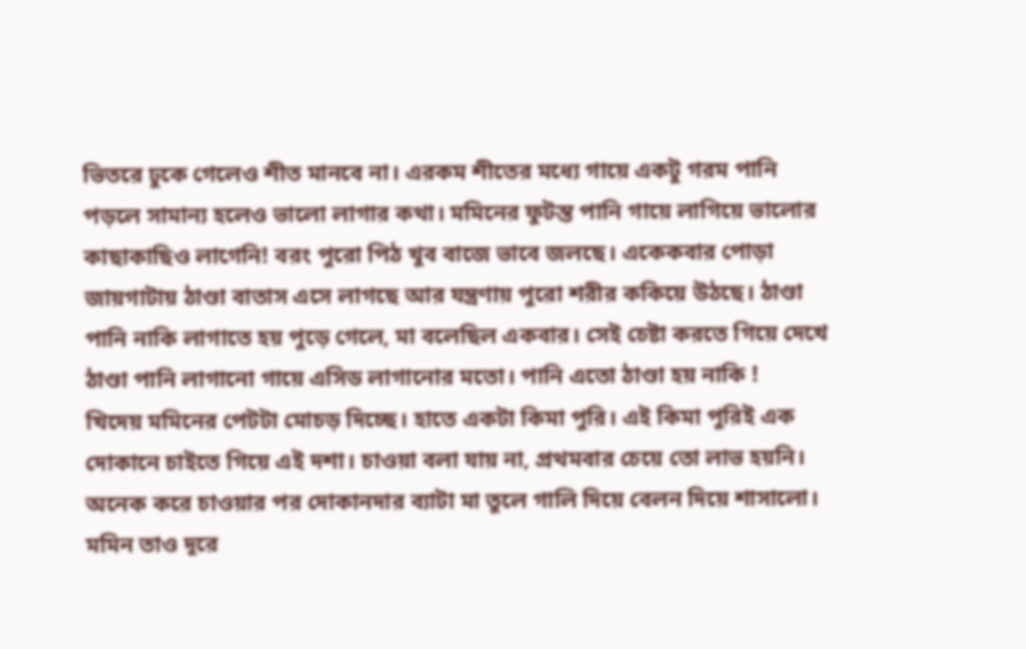ভিতরে ঢুকে গেলেও শীত মানবে না। এরকম শীতের মধ্যে গায়ে একটু গরম পানি পড়লে সামান্য হলেও ভালো লাগার কথা। মমিনের ফুটন্ত পানি গায়ে লাগিয়ে ভালোর কাছাকাছিও লাগেনি! বরং পুরো পিঠ খুব বাজে ভাবে জলছে। একেকবার পোড়া জায়গাটায় ঠাণ্ডা বাতাস এসে লাগছে আর যন্ত্রণায় পুরো শরীর ককিয়ে উঠছে। ঠাণ্ডা পানি নাকি লাগাতে হয় পুড়ে গেলে, মা বলেছিল একবার। সেই চেষ্টা করতে গিয়ে দেখে ঠাণ্ডা পানি লাগানো গায়ে এসিড লাগানোর মতো। পানি এতো ঠাণ্ডা হয় নাকি !
খিদেয় মমিনের পেটটা মোচড় দিচ্ছে। হাতে একটা কিমা পুরি। এই কিমা পুরিই এক দোকানে চাইতে গিয়ে এই দশা। চাওয়া বলা যায় না, প্রথমবার চেয়ে তো লাভ হয়নি। অনেক করে চাওয়ার পর দোকানদার ব্যাটা মা তুলে গালি দিয়ে বেলন দিয়ে শাসালো। মমিন তাও দূরে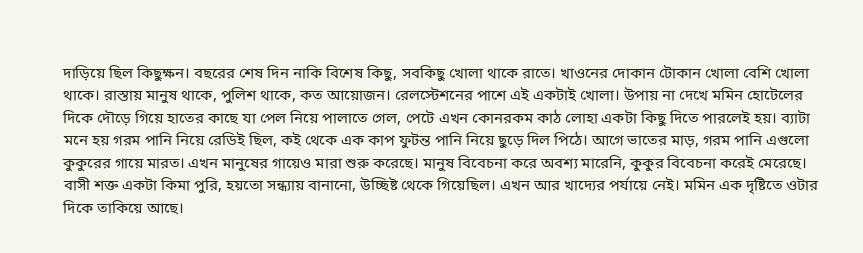দাড়িয়ে ছিল কিছুক্ষন। বছরের শেষ দিন নাকি বিশেষ কিছু, সবকিছু খোলা থাকে রাতে। খাওনের দোকান টোকান খোলা বেশি খোলা থাকে। রাস্তায় মানুষ থাকে, পুলিশ থাকে, কত আয়োজন। রেলস্টেশনের পাশে এই একটাই খোলা। উপায় না দেখে মমিন হোটেলের দিকে দৌড়ে গিয়ে হাতের কাছে যা পেল নিয়ে পালাতে গেল, পেটে এখন কোনরকম কাঠ লোহা একটা কিছু দিতে পারলেই হয়। ব্যাটা মনে হয় গরম পানি নিয়ে রেডিই ছিল, কই থেকে এক কাপ ফুটন্ত পানি নিয়ে ছুড়ে দিল পিঠে। আগে ভাতের মাড়, গরম পানি এগুলো কুকুরের গায়ে মারত। এখন মানুষের গায়েও মারা শুরু করেছে। মানুষ বিবেচনা করে অবশ্য মারেনি, কুকুর বিবেচনা করেই মেরেছে।
বাসী শক্ত একটা কিমা পুরি, হয়তো সন্ধ্যায় বানানো, উচ্ছিষ্ট থেকে গিয়েছিল। এখন আর খাদ্যের পর্যায়ে নেই। মমিন এক দৃষ্টিতে ওটার দিকে তাকিয়ে আছে।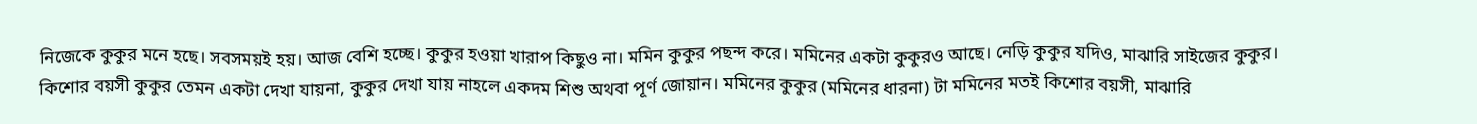নিজেকে কুকুর মনে হছে। সবসময়ই হয়। আজ বেশি হচ্ছে। কুকুর হওয়া খারাপ কিছুও না। মমিন কুকুর পছন্দ করে। মমিনের একটা কুকুরও আছে। নেড়ি কুকুর যদিও, মাঝারি সাইজের কুকুর। কিশোর বয়সী কুকুর তেমন একটা দেখা যায়না, কুকুর দেখা যায় নাহলে একদম শিশু অথবা পূর্ণ জোয়ান। মমিনের কুকুর (মমিনের ধারনা) টা মমিনের মতই কিশোর বয়সী, মাঝারি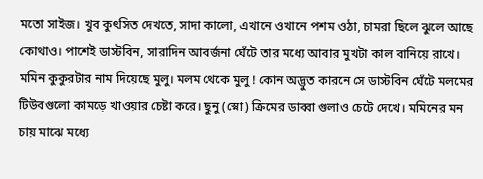মতো সাইজ। খুব কুৎসিত দেখতে, সাদা কালো, এখানে ওখানে পশম ওঠা, চামরা ছিলে ঝুলে আছে কোথাও। পাশেই ডাস্টবিন, সারাদিন আবর্জনা ঘেঁটে তার মধ্যে আবার মুখটা কাল বানিয়ে রাখে। মমিন কুকুরটার নাম দিয়েছে মুলু। মলম থেকে মুলু ! কোন অদ্ভুত কারনে সে ডাস্টবিন ঘেঁটে মলমের টিউবগুলো কামড়ে খাওয়ার চেষ্টা করে। ছুনু (স্নো) ক্রিমের ডাব্বা গুলাও চেটে দেখে। মমিনের মন চায় মাঝে মধ্যে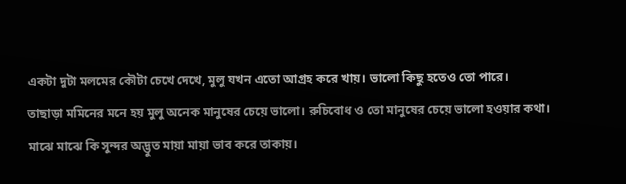একটা দুটা মলমের কৌটা চেখে দেখে, মুলু যখন এতো আগ্রহ করে খায়। ভালো কিছু হতেও তো পারে।
তাছাড়া মমিনের মনে হয় মুলু অনেক মানুষের চেয়ে ভালো। রুচিবোধ ও তো মানুষের চেয়ে ভালো হওয়ার কথা। মাঝে মাঝে কি সুন্দর অদ্ভুত মায়া মায়া ভাব করে তাকায়।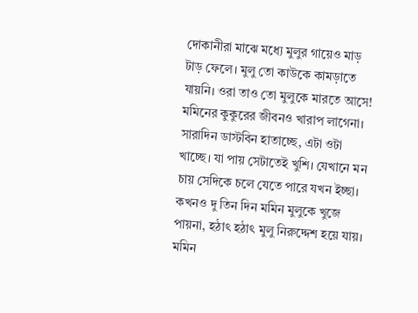দোকানীরা মাঝে মধ্যে মুলুর গায়েও মাড় টাড় ফেলে। মুলু তো কাউকে কামড়াতে যায়নি। ওরা তাও তো মুলুকে মারতে আসে! মমিনের কুকুরের জীবনও খারাপ লাগেনা। সারাদিন ডাস্টবিন হাতাচ্ছে, এটা ওটা খাচ্ছে। যা পায় সেটাতেই খুশি। যেখানে মন চায় সেদিকে চলে যেতে পারে যখন ইচ্ছা। কখনও দু তিন দিন মমিন মুলুকে খুজে পায়না, হঠাৎ হঠাৎ মুলু নিরুদ্দেশ হয়ে যায়।
মমিন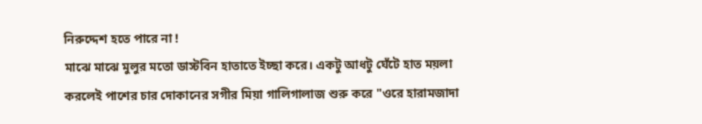নিরুদ্দেশ হতে পারে না !
মাঝে মাঝে মুলুর মতো ডাস্টবিন হাতাতে ইচ্ছা করে। একটু আধটু ঘেঁটে হাত ময়লা করলেই পাশের চার দোকানের সগীর মিয়া গালিগালাজ শুরু করে "ওরে হারামজাদা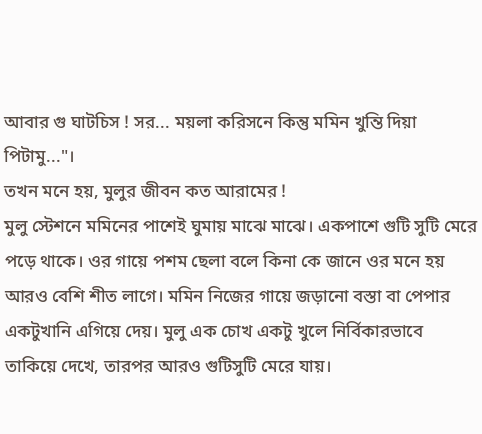আবার গু ঘাটচিস ! সর... ময়লা করিসনে কিন্তু মমিন খুন্তি দিয়া পিটামু..."।
তখন মনে হয়, মুলুর জীবন কত আরামের !
মুলু স্টেশনে মমিনের পাশেই ঘুমায় মাঝে মাঝে। একপাশে গুটি সুটি মেরে পড়ে থাকে। ওর গায়ে পশম ছেলা বলে কিনা কে জানে ওর মনে হয় আরও বেশি শীত লাগে। মমিন নিজের গায়ে জড়ানো বস্তা বা পেপার একটুখানি এগিয়ে দেয়। মুলু এক চোখ একটু খুলে নির্বিকারভাবে তাকিয়ে দেখে, তারপর আরও গুটিসুটি মেরে যায়।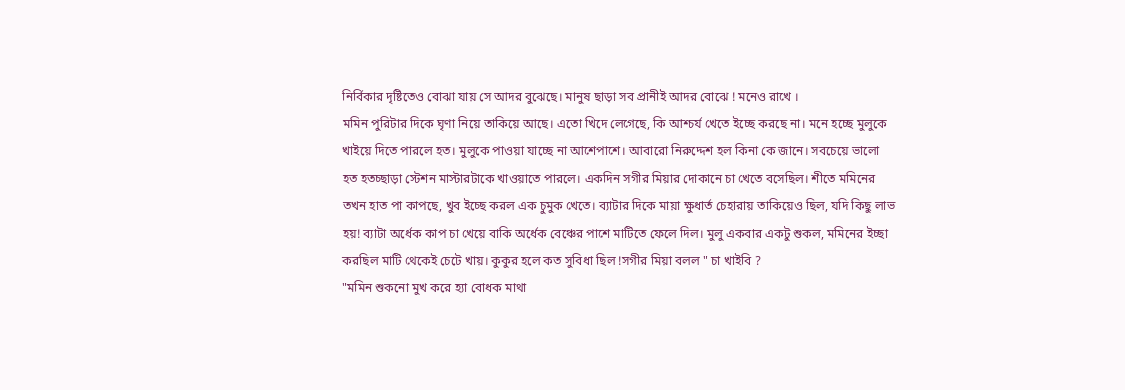নির্বিকার দৃষ্টিতেও বোঝা যায় সে আদর বুঝেছে। মানুষ ছাড়া সব প্রানীই আদর বোঝে ! মনেও রাখে ।
মমিন পুরিটার দিকে ঘৃণা নিয়ে তাকিয়ে আছে। এতো খিদে লেগেছে, কি আশ্চর্য খেতে ইচ্ছে করছে না। মনে হচ্ছে মুলুকে খাইয়ে দিতে পারলে হত। মুলুকে পাওয়া যাচ্ছে না আশেপাশে। আবারো নিরুদ্দেশ হল কিনা কে জানে। সবচেয়ে ভালো হত হতচ্ছাড়া স্টেশন মাস্টারটাকে খাওয়াতে পারলে। একদিন সগীর মিয়ার দোকানে চা খেতে বসেছিল। শীতে মমিনের তখন হাত পা কাপছে, খুব ইচ্ছে করল এক চুমুক খেতে। ব্যাটার দিকে মায়া ক্ষুধার্ত চেহারায় তাকিয়েও ছিল, যদি কিছু লাভ হয়! ব্যাটা অর্ধেক কাপ চা খেয়ে বাকি অর্ধেক বেঞ্চের পাশে মাটিতে ফেলে দিল। মুলু একবার একটু শুকল, মমিনের ইচ্ছা করছিল মাটি থেকেই চেটে খায়। কুকুর হলে কত সুবিধা ছিল !সগীর মিয়া বলল " চা খাইবি ?
"মমিন শুকনো মুখ করে হ্যা বোধক মাথা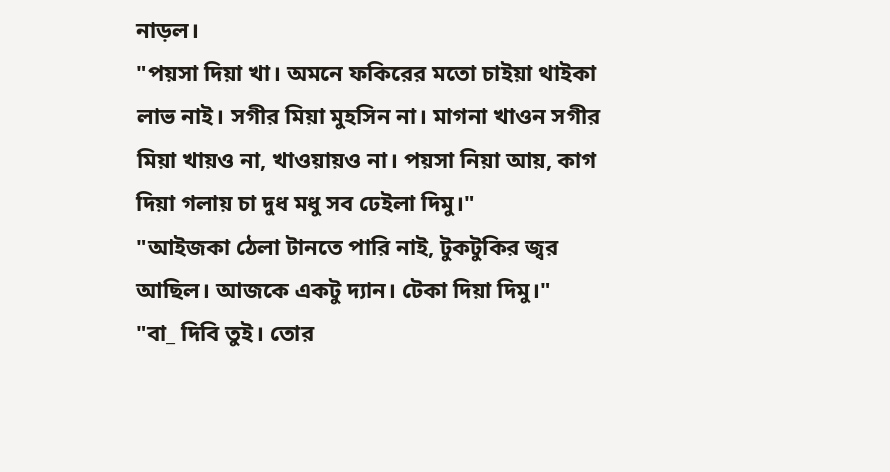নাড়ল।
"পয়সা দিয়া খা। অমনে ফকিরের মতো চাইয়া থাইকা লাভ নাই। সগীর মিয়া মুহসিন না। মাগনা খাওন সগীর মিয়া খায়ও না, খাওয়ায়ও না। পয়সা নিয়া আয়, কাগ দিয়া গলায় চা দুধ মধু সব ঢেইলা দিমু।"
"আইজকা ঠেলা টানতে পারি নাই, টুকটুকির জ্বর আছিল। আজকে একটু দ্যান। টেকা দিয়া দিমু।"
"বা_ দিবি তুই। তোর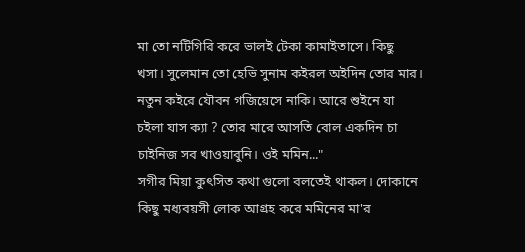মা তো নটিগিরি করে ভালই টেকা কামাইতাসে। কিছু খসা। সুলেমান তো হেভি সুনাম কইরল অইদিন তোর মার। নতুন কইরে যৌবন গজিয়েসে নাকি। আরে শুইনে যা চইলা যাস ক্যা ? তোর মারে আসতি বোল একদিন চা চাইনিজ সব খাওয়াবুনি। ওই মমিন..."
সগীর মিয়া কুৎসিত কথা গুলো বলতেই থাকল। দোকানে কিছু মধ্যবয়সী লোক আগ্রহ করে মমিনের মা'র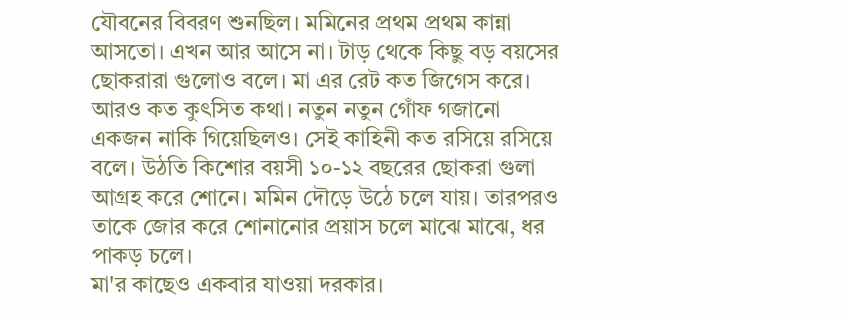যৌবনের বিবরণ শুনছিল। মমিনের প্রথম প্রথম কান্না আসতো। এখন আর আসে না। টাড় থেকে কিছু বড় বয়সের ছোকরারা গুলোও বলে। মা এর রেট কত জিগেস করে। আরও কত কুৎসিত কথা। নতুন নতুন গোঁফ গজানো একজন নাকি গিয়েছিলও। সেই কাহিনী কত রসিয়ে রসিয়ে বলে। উঠতি কিশোর বয়সী ১০-১২ বছরের ছোকরা গুলা আগ্রহ করে শোনে। মমিন দৌড়ে উঠে চলে যায়। তারপরও তাকে জোর করে শোনানোর প্রয়াস চলে মাঝে মাঝে, ধর পাকড় চলে।
মা'র কাছেও একবার যাওয়া দরকার।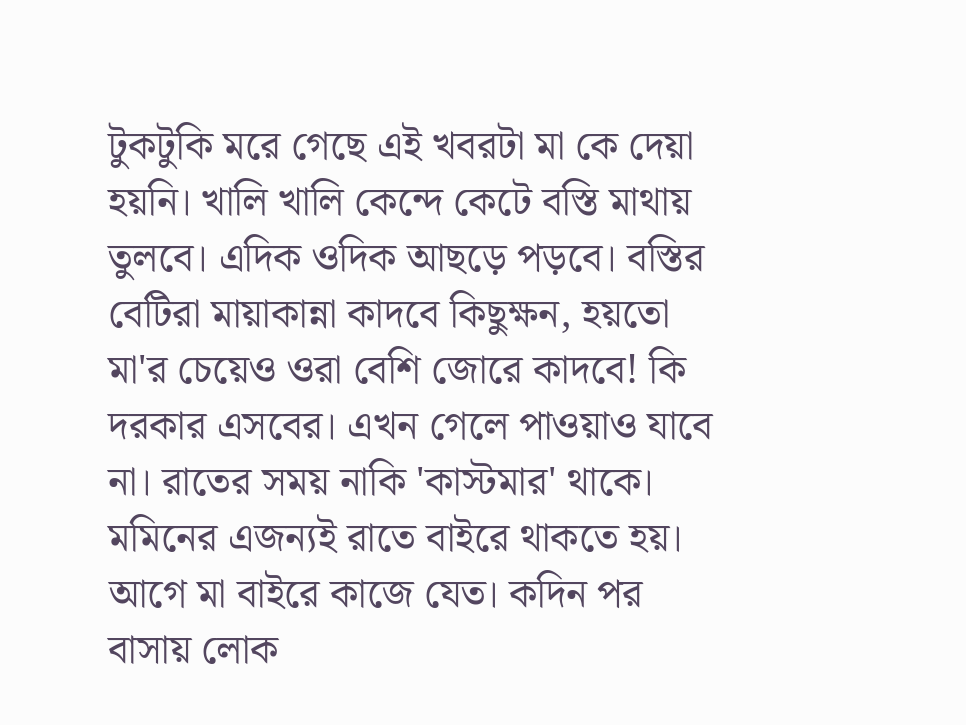টুকটুকি মরে গেছে এই খবরটা মা কে দেয়া হয়নি। খালি খালি কেন্দে কেটে বস্তি মাথায় তুলবে। এদিক ওদিক আছড়ে পড়বে। বস্তির বেটিরা মায়াকান্না কাদবে কিছুক্ষন, হয়তো মা'র চেয়েও ওরা বেশি জোরে কাদবে! কি দরকার এসবের। এখন গেলে পাওয়াও যাবে না। রাতের সময় নাকি 'কাস্টমার' থাকে। মমিনের এজন্যই রাতে বাইরে থাকতে হয়। আগে মা বাইরে কাজে যেত। কদিন পর বাসায় লোক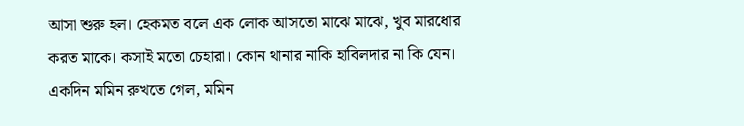আসা শুরু হল। হেকমত বলে এক লোক আসতো মাঝে মাঝে, খুব মারধোর করত মাকে। কসাই মতো চেহারা। কোন থানার নাকি হাবিলদার না কি যেন। একদিন মমিন রুখতে গেল, মমিন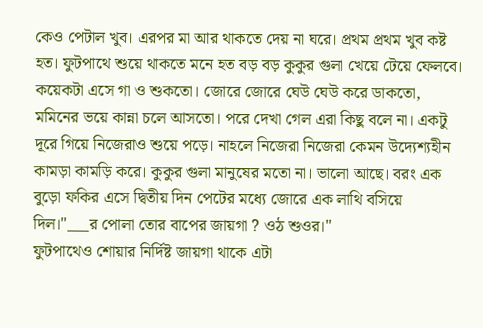কেও পেটাল খুব। এরপর মা আর থাকতে দেয় না ঘরে। প্রথম প্রথম খুব কষ্ট হত। ফুটপাথে শুয়ে থাকতে মনে হত বড় বড় কুকুর গুলা খেয়ে টেয়ে ফেলবে। কয়েকটা এসে গা ও শুকতো। জোরে জোরে ঘেউ ঘেউ করে ডাকতো, মমিনের ভয়ে কান্না চলে আসতো। পরে দেখা গেল এরা কিছু বলে না। একটু দূরে গিয়ে নিজেরাও শুয়ে পড়ে। নাহলে নিজেরা নিজেরা কেমন উদ্যেশ্যহীন কামড়া কামড়ি করে। কুকুর গুলা মানুষের মতো না। ভালো আছে। বরং এক বুড়ো ফকির এসে দ্বিতীয় দিন পেটের মধ্যে জোরে এক লাথি বসিয়ে দিল।"___র পোলা তোর বাপের জায়গা ? ওঠ শুওর।"
ফুটপাথেও শোয়ার নির্দিষ্ট জায়গা থাকে এটা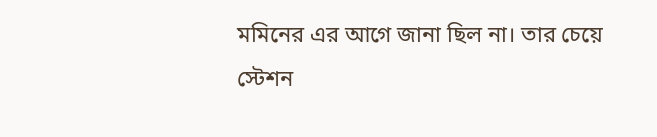মমিনের এর আগে জানা ছিল না। তার চেয়ে স্টেশন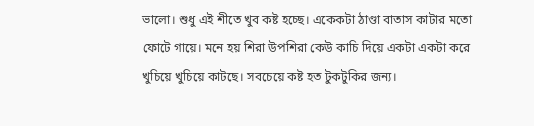ভালো। শুধু এই শীতে খুব কষ্ট হচ্ছে। একেকটা ঠাণ্ডা বাতাস কাটার মতো ফোটে গায়ে। মনে হয় শিরা উপশিরা কেউ কাচি দিয়ে একটা একটা করে খুচিয়ে খুচিয়ে কাটছে। সবচেয়ে কষ্ট হত টুকটুকির জন্য।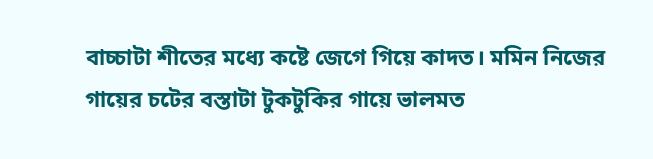বাচ্চাটা শীতের মধ্যে কষ্টে জেগে গিয়ে কাদত। মমিন নিজের গায়ের চটের বস্তাটা টুকটুকির গায়ে ভালমত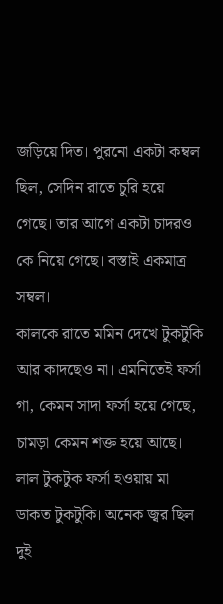জড়িয়ে দিত। পুরনো একটা কম্বল ছিল, সেদিন রাতে চুরি হয়ে গেছে। তার আগে একটা চাদরও কে নিয়ে গেছে। বস্তাই একমাত্র সম্বল।
কালকে রাতে মমিন দেখে টুকটুকি আর কাদছেও না। এমনিতেই ফর্সা গা, কেমন সাদা ফর্সা হয়ে গেছে, চামড়া কেমন শক্ত হয়ে আছে। লাল টুকটুক ফর্সা হওয়ায় মা ডাকত টুকটুকি। অনেক জ্বর ছিল দুই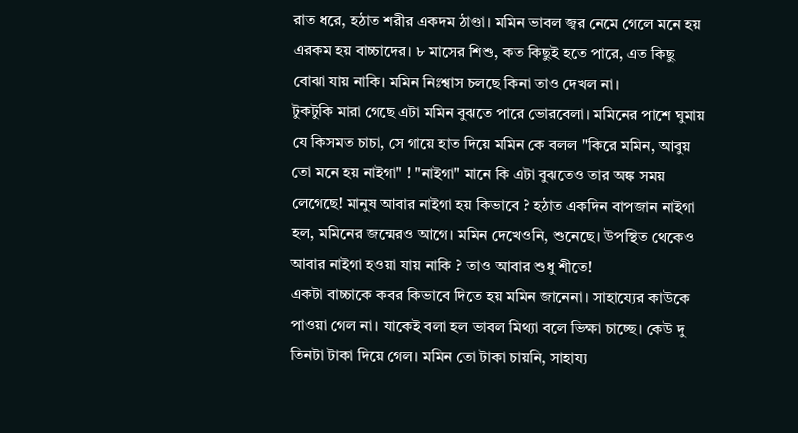রাত ধরে, হঠাত শরীর একদম ঠাণ্ডা। মমিন ভাবল জ্বর নেমে গেলে মনে হয় এরকম হয় বাচ্চাদের। ৮ মাসের শিশু, কত কিছুই হতে পারে, এত কিছু বোঝা যায় নাকি। মমিন নিঃশ্বাস চলছে কিনা তাও দেখল না।
টুকটুকি মারা গেছে এটা মমিন বুঝতে পারে ভোরবেলা। মমিনের পাশে ঘুমায় যে কিসমত চাচা, সে গায়ে হাত দিয়ে মমিন কে বলল "কিরে মমিন, আবুয় তো মনে হয় নাইগা" ! "নাইগা" মানে কি এটা বুঝতেও তার অঙ্ক সময় লেগেছে! মানুষ আবার নাইগা হয় কিভাবে ? হঠাত একদিন বাপজান নাইগা হল, মমিনের জন্মেরও আগে। মমিন দেখেওনি, শুনেছে। উপস্থিত থেকেও আবার নাইগা হওয়া যায় নাকি ? তাও আবার শুধু শীতে!
একটা বাচ্চাকে কবর কিভাবে দিতে হয় মমিন জানেনা। সাহায্যের কাউকে পাওয়া গেল না। যাকেই বলা হল ভাবল মিথ্যা বলে ভিক্ষা চাচ্ছে। কেউ দু তিনটা টাকা দিয়ে গেল। মমিন তো টাকা চায়নি, সাহায্য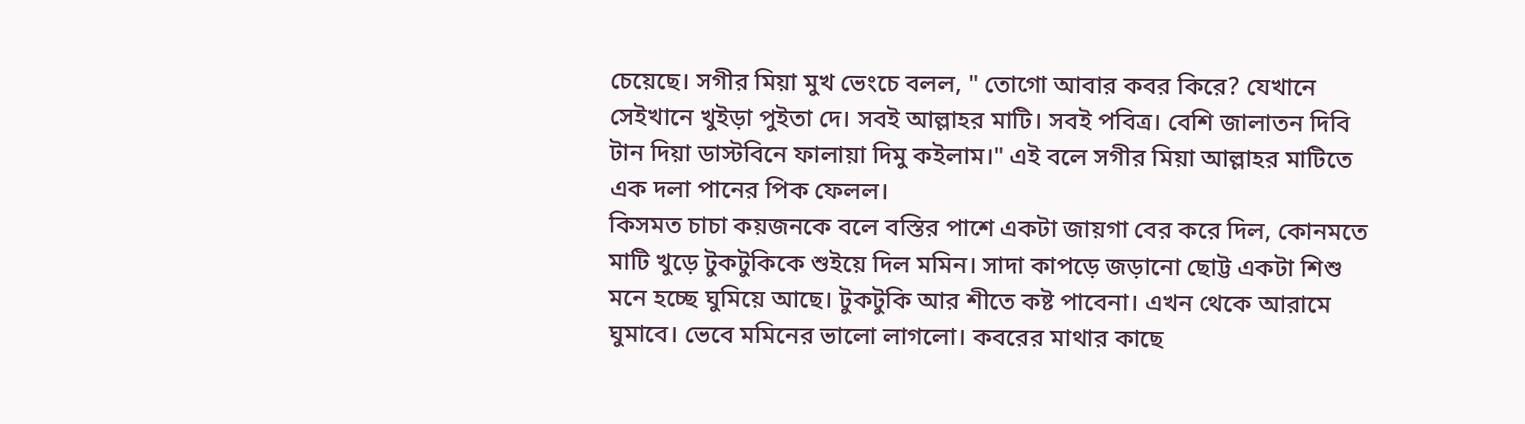চেয়েছে। সগীর মিয়া মুখ ভেংচে বলল, " তোগো আবার কবর কিরে? যেখানে সেইখানে খুইড়া পুইতা দে। সবই আল্লাহর মাটি। সবই পবিত্র। বেশি জালাতন দিবি টান দিয়া ডাস্টবিনে ফালায়া দিমু কইলাম।" এই বলে সগীর মিয়া আল্লাহর মাটিতে এক দলা পানের পিক ফেলল।
কিসমত চাচা কয়জনকে বলে বস্তির পাশে একটা জায়গা বের করে দিল, কোনমতে মাটি খুড়ে টুকটুকিকে শুইয়ে দিল মমিন। সাদা কাপড়ে জড়ানো ছোট্ট একটা শিশু মনে হচ্ছে ঘুমিয়ে আছে। টুকটুকি আর শীতে কষ্ট পাবেনা। এখন থেকে আরামে ঘুমাবে। ভেবে মমিনের ভালো লাগলো। কবরের মাথার কাছে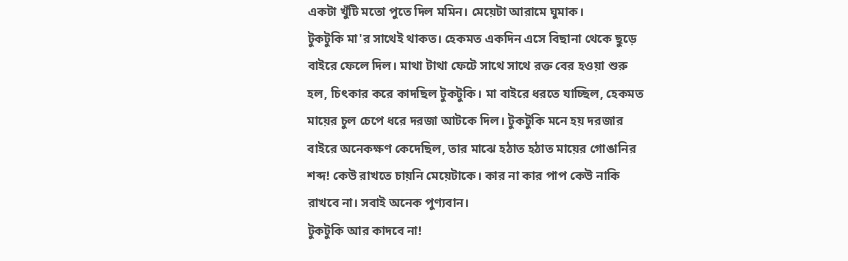একটা খুঁটি মতো পুতে দিল মমিন। মেয়েটা আরামে ঘুমাক।
টুকটুকি মা'র সাথেই থাকত। হেকমত একদিন এসে বিছানা থেকে ছুড়ে বাইরে ফেলে দিল। মাথা টাথা ফেটে সাথে সাথে রক্ত বের হওয়া শুরু হল, চিৎকার করে কাদছিল টুকটুকি। মা বাইরে ধরতে যাচ্ছিল, হেকমত মায়ের চুল চেপে ধরে দরজা আটকে দিল। টুকটুকি মনে হয় দরজার বাইরে অনেকক্ষণ কেদেছিল, তার মাঝে হঠাত হঠাত মায়ের গোঙানির শব্দ! কেউ রাখতে চায়নি মেয়েটাকে। কার না কার পাপ কেউ নাকি রাখবে না। সবাই অনেক পুণ্যবান।
টুকটুকি আর কাদবে না!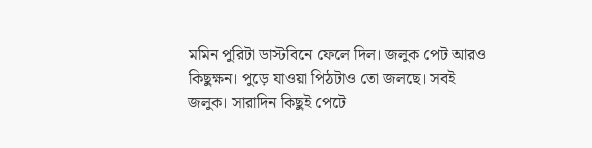মমিন পুরিটা ডাস্টবিনে ফেলে দিল। জলুক পেট আরও কিছুক্ষন। পুড়ে যাওয়া পিঠটাও তো জলছে। সবই জলুক। সারাদিন কিছুই পেটে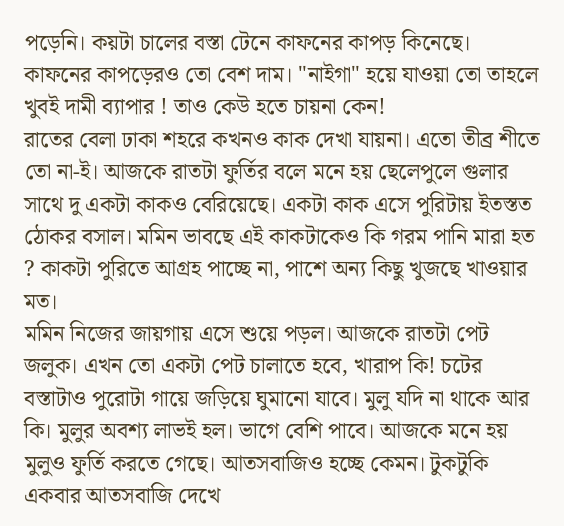পড়েনি। কয়টা চালের বস্তা টেনে কাফনের কাপড় কিনেছে। কাফনের কাপড়েরও তো বেশ দাম। "নাইগা" হয়ে যাওয়া তো তাহলে খুবই দামী ব্যাপার ! তাও কেউ হতে চায়না কেন!
রাতের বেলা ঢাকা শহরে কখনও কাক দেখা যায়না। এতো তীব্র শীতে তো না-ই। আজকে রাতটা ফুর্তির বলে মনে হয় ছেলেপুলে গুলার সাথে দু একটা কাকও বেরিয়েছে। একটা কাক এসে পুরিটায় ইতস্তত ঠোকর বসাল। মমিন ভাবছে এই কাকটাকেও কি গরম পানি মারা হত ? কাকটা পুরিতে আগ্রহ পাচ্ছে না, পাশে অন্য কিছু খুজছে খাওয়ার মত।
মমিন নিজের জায়গায় এসে শুয়ে পড়ল। আজকে রাতটা পেট জলুক। এখন তো একটা পেট চালাতে হবে, খারাপ কি! চটের বস্তাটাও পুরোটা গায়ে জড়িয়ে ঘুমানো যাবে। মুলু যদি না থাকে আর কি। মুলুর অবশ্য লাভই হল। ভাগে বেশি পাবে। আজকে মনে হয় মুলুও ফুর্তি করতে গেছে। আতসবাজিও হচ্ছে কেমন। টুকটুকি একবার আতসবাজি দেখে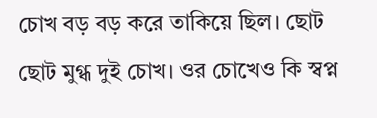চোখ বড় বড় করে তাকিয়ে ছিল। ছোট ছোট মুগ্ধ দুই চোখ। ওর চোখেও কি স্বপ্ন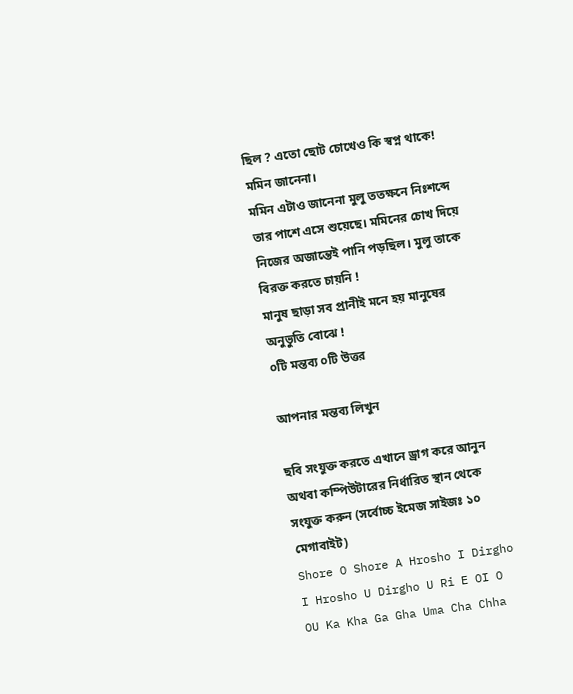ছিল ? এতো ছোট চোখেও কি স্বপ্ন থাকে! মমিন জানেনা।
মমিন এটাও জানেনা মুলু ততক্ষনে নিঃশব্দে তার পাশে এসে শুয়েছে। মমিনের চোখ দিয়ে নিজের অজান্তেই পানি পড়ছিল। মুলু তাকে বিরক্ত করতে চায়নি !
মানুষ ছাড়া সব প্রানীই মনে হয় মানুষের অনুভুতি বোঝে !
০টি মন্তব্য ০টি উত্তর

আপনার মন্তব্য লিখুন

ছবি সংযুক্ত করতে এখানে ড্রাগ করে আনুন অথবা কম্পিউটারের নির্ধারিত স্থান থেকে সংযুক্ত করুন (সর্বোচ্চ ইমেজ সাইজঃ ১০ মেগাবাইট)
Shore O Shore A Hrosho I Dirgho I Hrosho U Dirgho U Ri E OI O OU Ka Kha Ga Gha Uma Cha Chha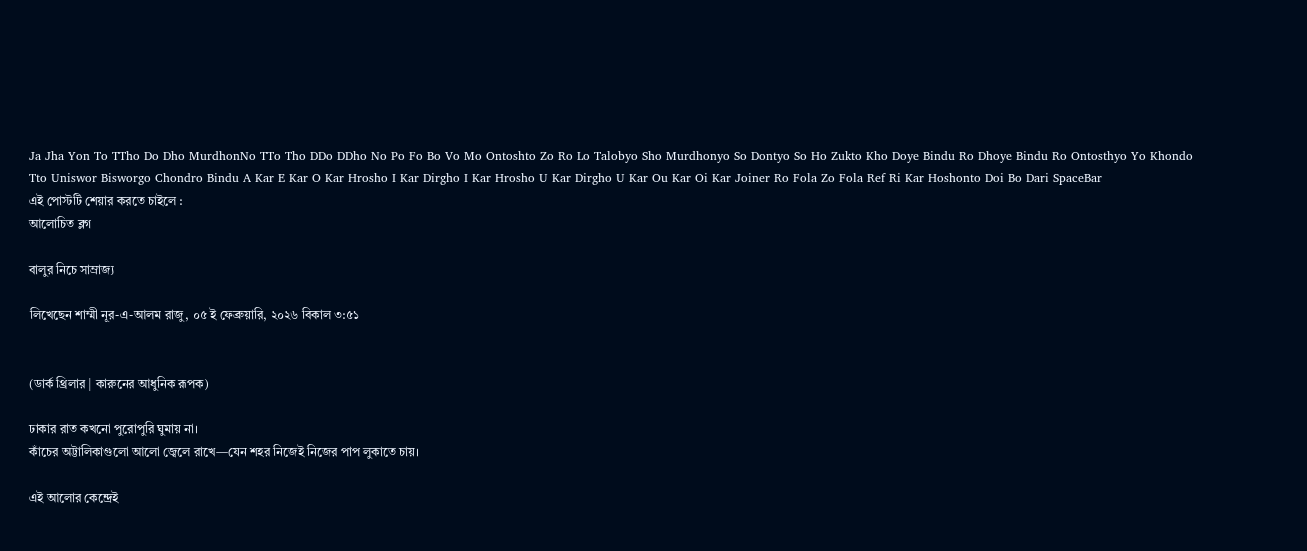Ja Jha Yon To TTho Do Dho MurdhonNo TTo Tho DDo DDho No Po Fo Bo Vo Mo Ontoshto Zo Ro Lo Talobyo Sho Murdhonyo So Dontyo So Ho Zukto Kho Doye Bindu Ro Dhoye Bindu Ro Ontosthyo Yo Khondo Tto Uniswor Bisworgo Chondro Bindu A Kar E Kar O Kar Hrosho I Kar Dirgho I Kar Hrosho U Kar Dirgho U Kar Ou Kar Oi Kar Joiner Ro Fola Zo Fola Ref Ri Kar Hoshonto Doi Bo Dari SpaceBar
এই পোস্টটি শেয়ার করতে চাইলে :
আলোচিত ব্লগ

বালুর নিচে সাম্রাজ্য

লিখেছেন শাম্মী নূর-এ-আলম রাজু, ০৫ ই ফেব্রুয়ারি, ২০২৬ বিকাল ৩:৫১


(ডার্ক থ্রিলার | কারুনের আধুনিক রূপক)

ঢাকার রাত কখনো পুরোপুরি ঘুমায় না।
কাঁচের অট্টালিকাগুলো আলো জ্বেলে রাখে—যেন শহর নিজেই নিজের পাপ লুকাতে চায়।

এই আলোর কেন্দ্রেই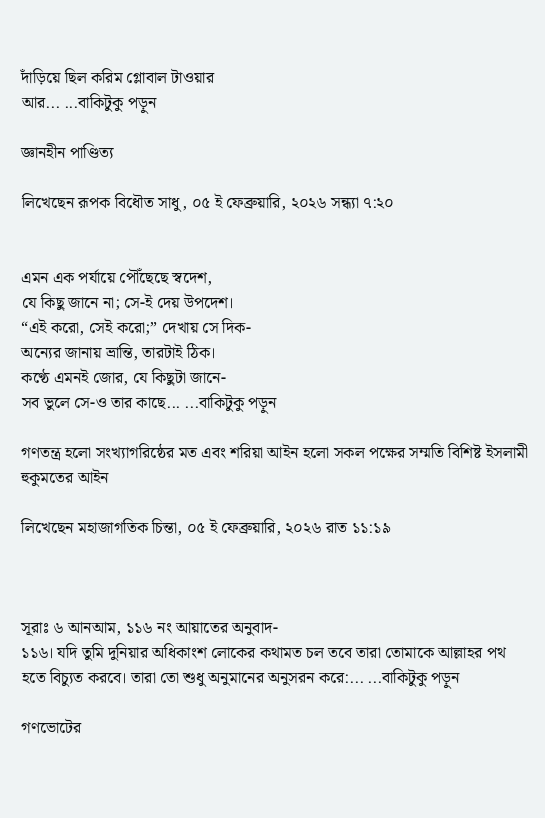দাঁড়িয়ে ছিল করিম গ্লোবাল টাওয়ার
আর... ...বাকিটুকু পড়ুন

জ্ঞানহীন পাণ্ডিত্য

লিখেছেন রূপক বিধৌত সাধু, ০৫ ই ফেব্রুয়ারি, ২০২৬ সন্ধ্যা ৭:২০


এমন এক পর্যায়ে পৌঁছেছে স্বদেশ,
যে কিছু জানে না; সে-ই দেয় উপদেশ।
“এই করো, সেই করো;” দেখায় সে দিক-
অন্যের জানায় ভ্রান্তি, তারটাই ঠিক।
কণ্ঠে এমনই জোর, যে কিছুটা জানে-
সব ভুলে সে-ও তার কাছে... ...বাকিটুকু পড়ুন

গণতন্ত্র হলো সংখ্যাগরিষ্ঠের মত এবং শরিয়া আইন হলো সকল পক্ষের সম্মতি বিশিষ্ট ইসলামী হুকুমতের আইন

লিখেছেন মহাজাগতিক চিন্তা, ০৫ ই ফেব্রুয়ারি, ২০২৬ রাত ১১:১৯



সূরাঃ ৬ আনআম, ১১৬ নং আয়াতের অনুবাদ-
১১৬। যদি তুমি দুনিয়ার অধিকাংশ লোকের কথামত চল তবে তারা তোমাকে আল্লাহর পথ হতে বিচ্যুত করবে। তারা তো শুধু অনুমানের অনুসরন করে:... ...বাকিটুকু পড়ুন

গণভোটের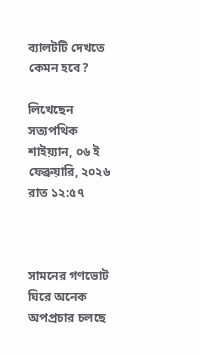ব্যালটটি দেখতে কেমন হবে?

লিখেছেন সত্যপথিক শাইয়্যান, ০৬ ই ফেব্রুয়ারি, ২০২৬ রাত ১২:৫৭



সামনের গণভোট ঘিরে অনেক অপপ্রচার চলছে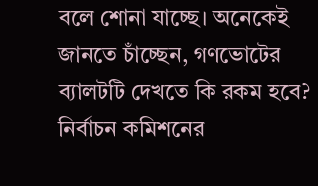বলে শোনা যাচ্ছে। অনেকেই জানতে চাঁচ্ছেন, গণভোটের ব্যালটটি দেখতে কি রকম হবে? নির্বাচন কমিশনের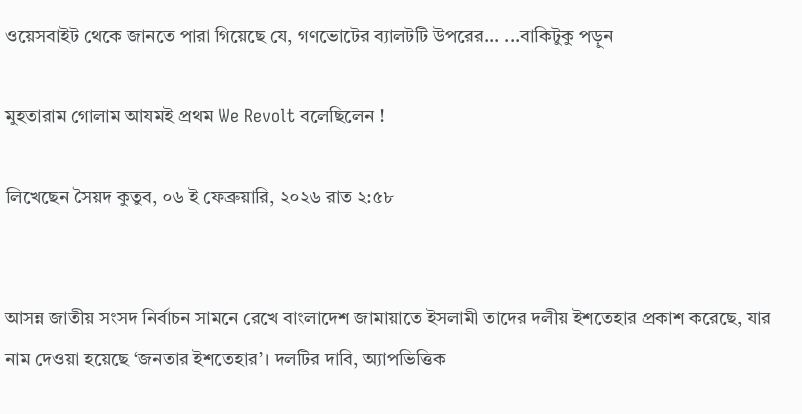ওয়েসবাইট থেকে জানতে পারা গিয়েছে যে, গণভোটের ব্যালটটি উপরের... ...বাকিটুকু পড়ুন

মুহতারাম গোলাম আযমই প্রথম We Revolt বলেছিলেন !

লিখেছেন সৈয়দ কুতুব, ০৬ ই ফেব্রুয়ারি, ২০২৬ রাত ২:৫৮


আসন্ন জাতীয় সংসদ নির্বাচন সামনে রেখে বাংলাদেশ জামায়াতে ইসলামী তাদের দলীয় ইশতেহার প্রকাশ করেছে, যার নাম দেওয়া হয়েছে ‘জনতার ইশতেহার’। দলটির দাবি, অ্যাপভিত্তিক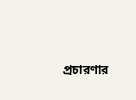প্রচারণার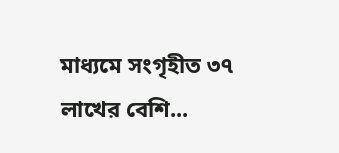মাধ্যমে সংগৃহীত ৩৭ লাখের বেশি...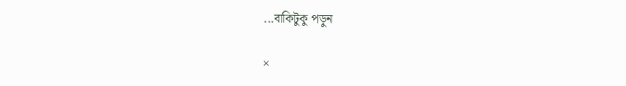...বাকিটুকু পড়ুন

×